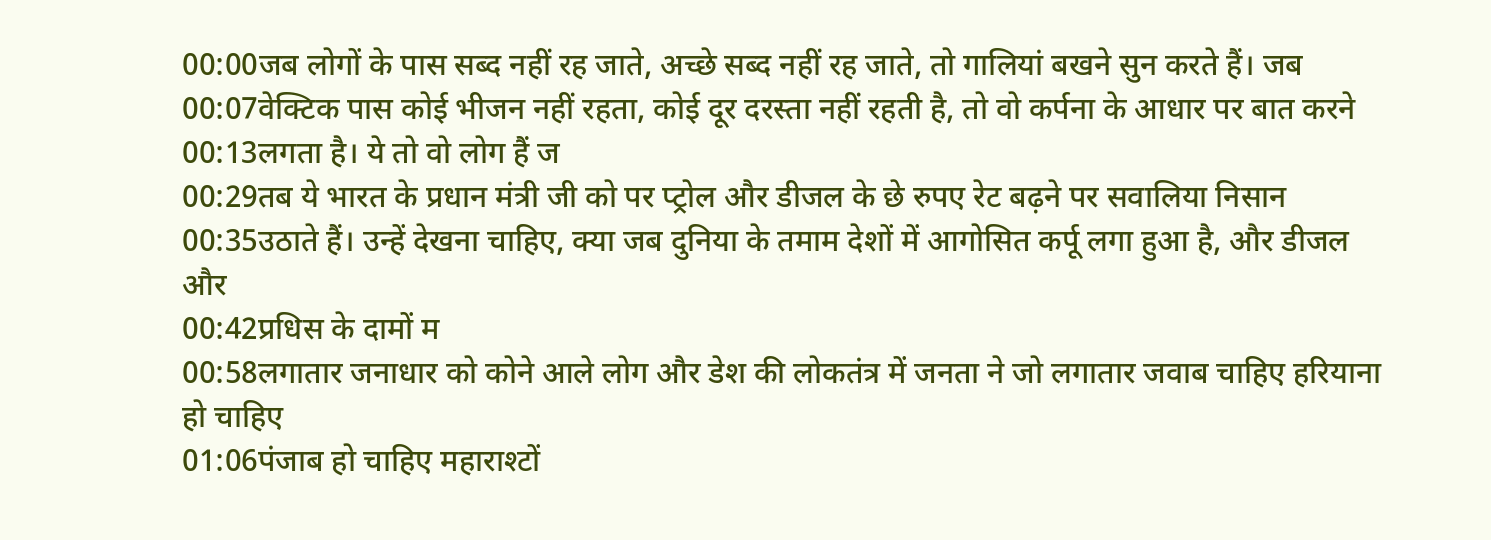00:00जब लोगों के पास सब्द नहीं रह जाते, अच्छे सब्द नहीं रह जाते, तो गालियां बखने सुन करते हैं। जब
00:07वेक्टिक पास कोई भीजन नहीं रहता, कोई दूर दरस्ता नहीं रहती है, तो वो कर्पना के आधार पर बात करने
00:13लगता है। ये तो वो लोग हैं ज
00:29तब ये भारत के प्रधान मंत्री जी को पर प्ट्रोल और डीजल के छे रुपए रेट बढ़ने पर सवालिया निसान
00:35उठाते हैं। उन्हें देखना चाहिए, क्या जब दुनिया के तमाम देशों में आगोसित कर्पू लगा हुआ है, और डीजल और
00:42प्रधिस के दामों म
00:58लगातार जनाधार को कोने आले लोग और डेश की लोकतंत्र में जनता ने जो लगातार जवाब चाहिए हरियाना हो चाहिए
01:06पंजाब हो चाहिए महाराश्टों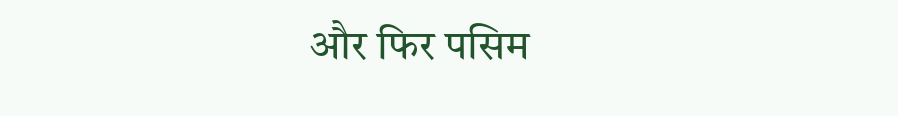और फिर पसिम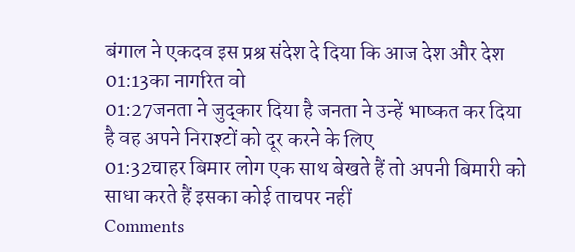बंगाल ने एकदव इस प्रश्र संदेश दे दिया कि आज देश और देश
01:13का नागरित वो
01:27जनता ने जुद्कार दिया है जनता ने उन्हें भाष्कत कर दिया है वह अपने निराश्टों को दूर करने के लिए
01:32चाहर बिमार लोग एक साथ बेखते हैं तो अपनी बिमारी को साधा करते हैं इसका कोई ताचपर नहीं
Comments